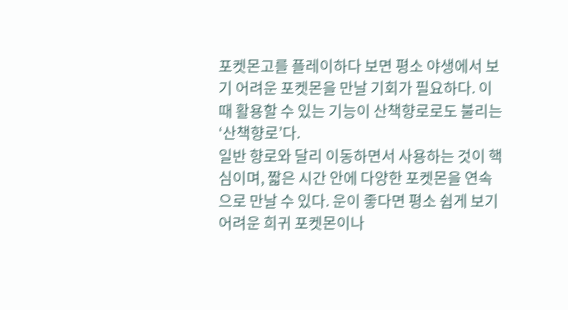포켓몬고를 플레이하다 보면 평소 야생에서 보기 어려운 포켓몬을 만날 기회가 필요하다. 이때 활용할 수 있는 기능이 산책향로로도 불리는 ‘산책향로’다.
일반 향로와 달리 이동하면서 사용하는 것이 핵심이며, 짧은 시간 안에 다양한 포켓몬을 연속으로 만날 수 있다. 운이 좋다면 평소 쉽게 보기 어려운 희귀 포켓몬이나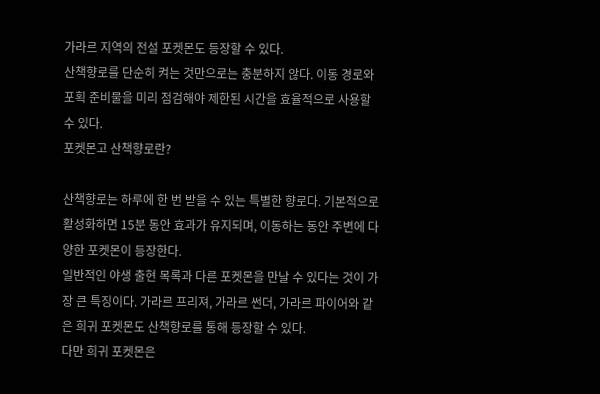가라르 지역의 전설 포켓몬도 등장할 수 있다.
산책향로를 단순히 켜는 것만으로는 충분하지 않다. 이동 경로와 포획 준비물을 미리 점검해야 제한된 시간을 효율적으로 사용할 수 있다.
포켓몬고 산책향로란?

산책향로는 하루에 한 번 받을 수 있는 특별한 향로다. 기본적으로 활성화하면 15분 동안 효과가 유지되며, 이동하는 동안 주변에 다양한 포켓몬이 등장한다.
일반적인 야생 출현 목록과 다른 포켓몬을 만날 수 있다는 것이 가장 큰 특징이다. 가라르 프리져, 가라르 썬더, 가라르 파이어와 같은 희귀 포켓몬도 산책향로를 통해 등장할 수 있다.
다만 희귀 포켓몬은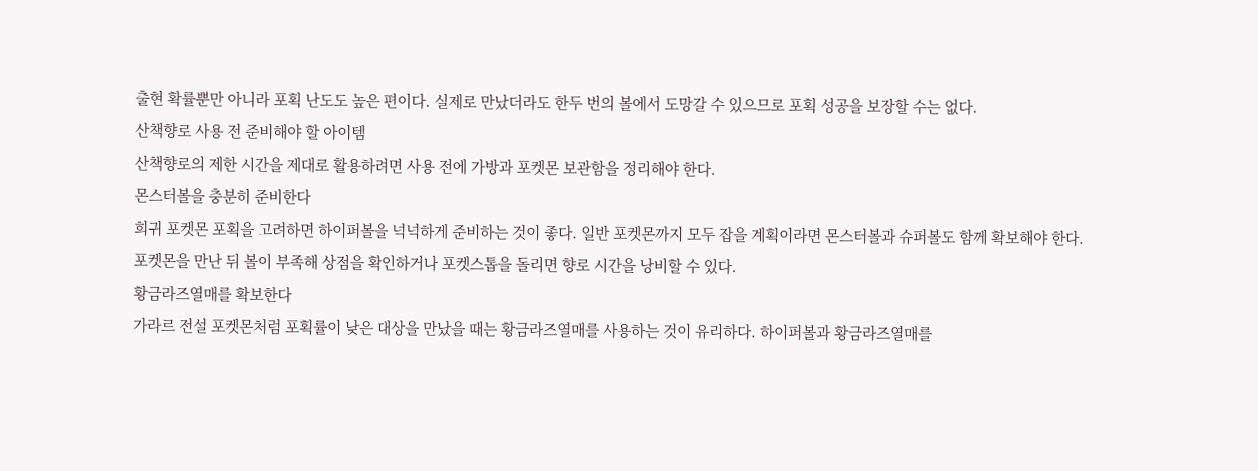출현 확률뿐만 아니라 포획 난도도 높은 편이다. 실제로 만났더라도 한두 번의 볼에서 도망갈 수 있으므로 포획 성공을 보장할 수는 없다.
산책향로 사용 전 준비해야 할 아이템
산책향로의 제한 시간을 제대로 활용하려면 사용 전에 가방과 포켓몬 보관함을 정리해야 한다.
몬스터볼을 충분히 준비한다
희귀 포켓몬 포획을 고려하면 하이퍼볼을 넉넉하게 준비하는 것이 좋다. 일반 포켓몬까지 모두 잡을 계획이라면 몬스터볼과 슈퍼볼도 함께 확보해야 한다.
포켓몬을 만난 뒤 볼이 부족해 상점을 확인하거나 포켓스톱을 돌리면 향로 시간을 낭비할 수 있다.
황금라즈열매를 확보한다
가라르 전설 포켓몬처럼 포획률이 낮은 대상을 만났을 때는 황금라즈열매를 사용하는 것이 유리하다. 하이퍼볼과 황금라즈열매를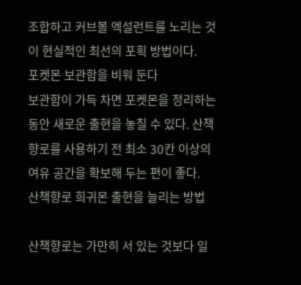조합하고 커브볼 엑설런트를 노리는 것이 현실적인 최선의 포획 방법이다.
포켓몬 보관함을 비워 둔다
보관함이 가득 차면 포켓몬을 정리하는 동안 새로운 출현을 놓칠 수 있다. 산책향로를 사용하기 전 최소 30칸 이상의 여유 공간을 확보해 두는 편이 좋다.
산책향로 희귀몬 출현을 늘리는 방법

산책향로는 가만히 서 있는 것보다 일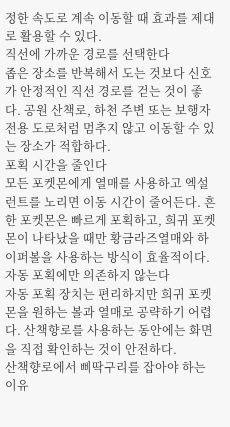정한 속도로 계속 이동할 때 효과를 제대로 활용할 수 있다.
직선에 가까운 경로를 선택한다
좁은 장소를 반복해서 도는 것보다 신호가 안정적인 직선 경로를 걷는 것이 좋다. 공원 산책로, 하천 주변 또는 보행자 전용 도로처럼 멈추지 않고 이동할 수 있는 장소가 적합하다.
포획 시간을 줄인다
모든 포켓몬에게 열매를 사용하고 엑설런트를 노리면 이동 시간이 줄어든다. 흔한 포켓몬은 빠르게 포획하고, 희귀 포켓몬이 나타났을 때만 황금라즈열매와 하이퍼볼을 사용하는 방식이 효율적이다.
자동 포획에만 의존하지 않는다
자동 포획 장치는 편리하지만 희귀 포켓몬을 원하는 볼과 열매로 공략하기 어렵다. 산책향로를 사용하는 동안에는 화면을 직접 확인하는 것이 안전하다.
산책향로에서 삐딱구리를 잡아야 하는 이유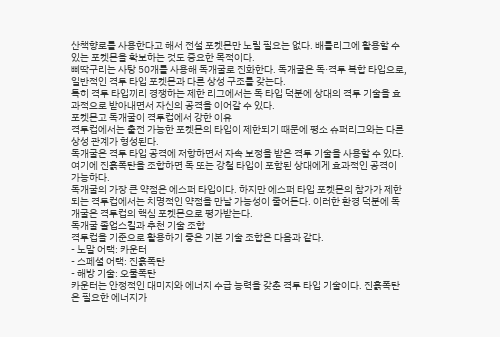산책향로를 사용한다고 해서 전설 포켓몬만 노릴 필요는 없다. 배틀리그에 활용할 수 있는 포켓몬을 확보하는 것도 중요한 목적이다.
삐딱구리는 사탕 50개를 사용해 독개굴로 진화한다. 독개굴은 독·격투 복합 타입으로, 일반적인 격투 타입 포켓몬과 다른 상성 구조를 갖는다.
특히 격투 타입끼리 경쟁하는 제한 리그에서는 독 타입 덕분에 상대의 격투 기술을 효과적으로 받아내면서 자신의 공격을 이어갈 수 있다.
포켓몬고 독개굴이 격투컵에서 강한 이유
격투컵에서는 출전 가능한 포켓몬의 타입이 제한되기 때문에 평소 슈퍼리그와는 다른 상성 관계가 형성된다.
독개굴은 격투 타입 공격에 저항하면서 자속 보정을 받은 격투 기술을 사용할 수 있다. 여기에 진흙폭탄을 조합하면 독 또는 강철 타입이 포함된 상대에게 효과적인 공격이 가능하다.
독개굴의 가장 큰 약점은 에스퍼 타입이다. 하지만 에스퍼 타입 포켓몬의 참가가 제한되는 격투컵에서는 치명적인 약점을 만날 가능성이 줄어든다. 이러한 환경 덕분에 독개굴은 격투컵의 핵심 포켓몬으로 평가받는다.
독개굴 졸업스킬과 추천 기술 조합
격투컵을 기준으로 활용하기 좋은 기본 기술 조합은 다음과 같다.
- 노말 어택: 카운터
- 스페셜 어택: 진흙폭탄
- 해방 기술: 오물폭탄
카운터는 안정적인 대미지와 에너지 수급 능력을 갖춘 격투 타입 기술이다. 진흙폭탄은 필요한 에너지가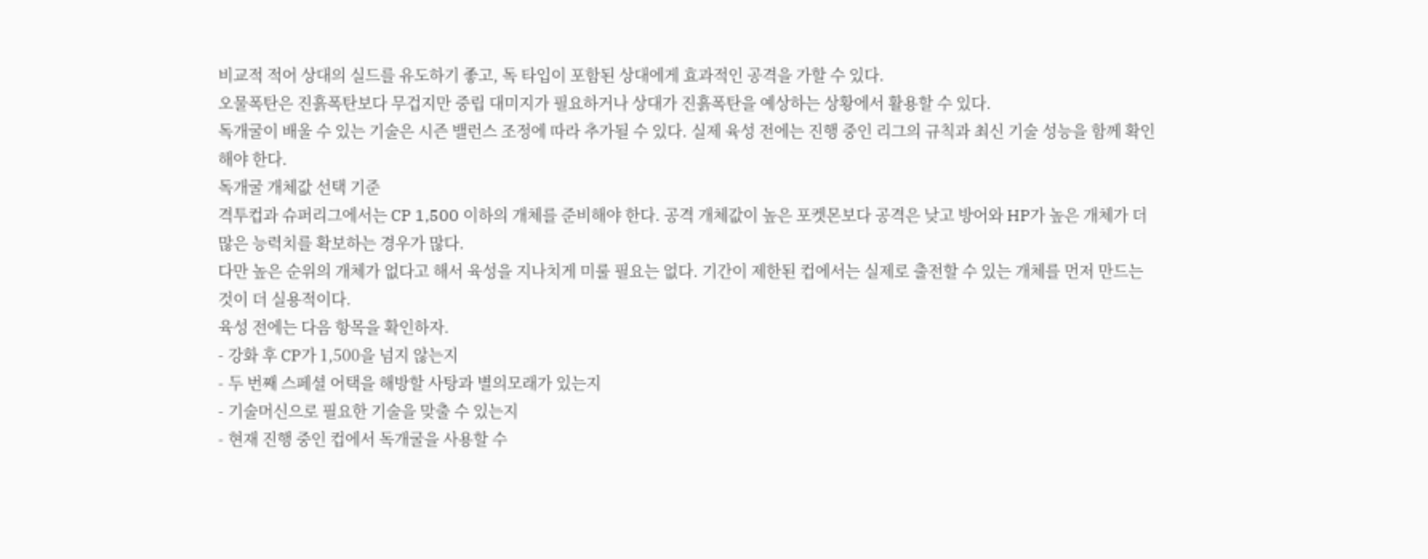비교적 적어 상대의 실드를 유도하기 좋고, 독 타입이 포함된 상대에게 효과적인 공격을 가할 수 있다.
오물폭탄은 진흙폭탄보다 무겁지만 중립 대미지가 필요하거나 상대가 진흙폭탄을 예상하는 상황에서 활용할 수 있다.
독개굴이 배울 수 있는 기술은 시즌 밸런스 조정에 따라 추가될 수 있다. 실제 육성 전에는 진행 중인 리그의 규칙과 최신 기술 성능을 함께 확인해야 한다.
독개굴 개체값 선택 기준
격투컵과 슈퍼리그에서는 CP 1,500 이하의 개체를 준비해야 한다. 공격 개체값이 높은 포켓몬보다 공격은 낮고 방어와 HP가 높은 개체가 더 많은 능력치를 확보하는 경우가 많다.
다만 높은 순위의 개체가 없다고 해서 육성을 지나치게 미룰 필요는 없다. 기간이 제한된 컵에서는 실제로 출전할 수 있는 개체를 먼저 만드는 것이 더 실용적이다.
육성 전에는 다음 항목을 확인하자.
- 강화 후 CP가 1,500을 넘지 않는지
- 두 번째 스페셜 어택을 해방할 사탕과 별의모래가 있는지
- 기술머신으로 필요한 기술을 맞출 수 있는지
- 현재 진행 중인 컵에서 독개굴을 사용할 수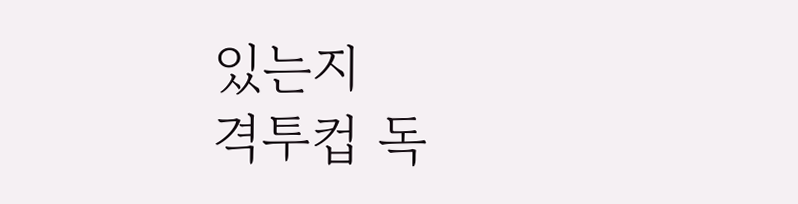있는지
격투컵 독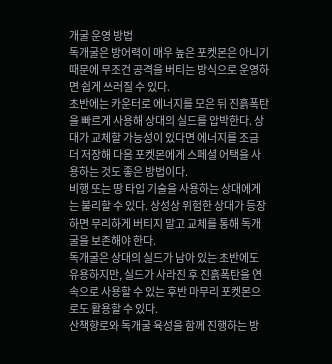개굴 운영 방법
독개굴은 방어력이 매우 높은 포켓몬은 아니기 때문에 무조건 공격을 버티는 방식으로 운영하면 쉽게 쓰러질 수 있다.
초반에는 카운터로 에너지를 모은 뒤 진흙폭탄을 빠르게 사용해 상대의 실드를 압박한다. 상대가 교체할 가능성이 있다면 에너지를 조금 더 저장해 다음 포켓몬에게 스페셜 어택을 사용하는 것도 좋은 방법이다.
비행 또는 땅 타입 기술을 사용하는 상대에게는 불리할 수 있다. 상성상 위험한 상대가 등장하면 무리하게 버티지 말고 교체를 통해 독개굴을 보존해야 한다.
독개굴은 상대의 실드가 남아 있는 초반에도 유용하지만, 실드가 사라진 후 진흙폭탄을 연속으로 사용할 수 있는 후반 마무리 포켓몬으로도 활용할 수 있다.
산책향로와 독개굴 육성을 함께 진행하는 방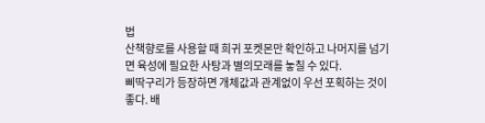법
산책향로를 사용할 때 희귀 포켓몬만 확인하고 나머지를 넘기면 육성에 필요한 사탕과 별의모래를 놓칠 수 있다.
삐딱구리가 등장하면 개체값과 관계없이 우선 포획하는 것이 좋다. 배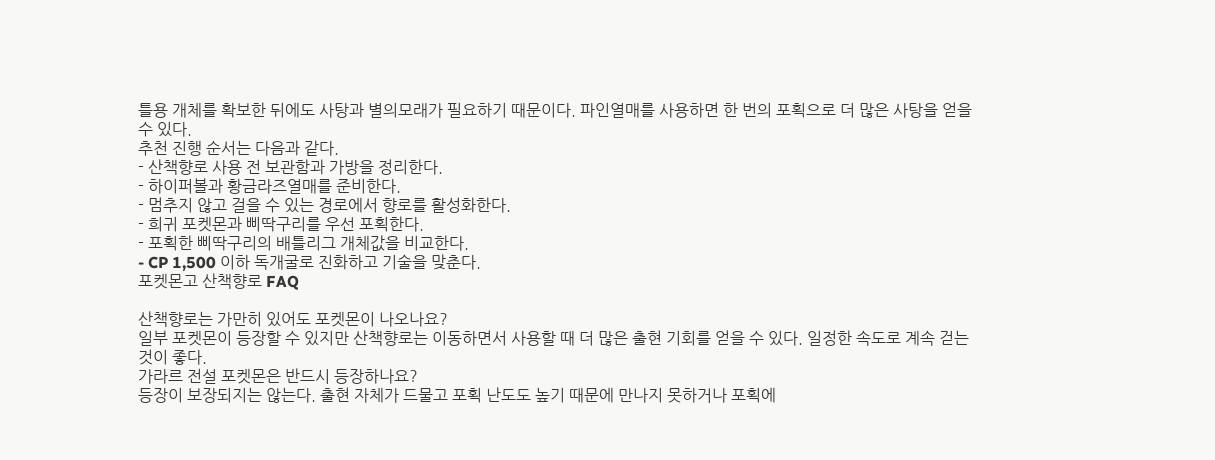틀용 개체를 확보한 뒤에도 사탕과 별의모래가 필요하기 때문이다. 파인열매를 사용하면 한 번의 포획으로 더 많은 사탕을 얻을 수 있다.
추천 진행 순서는 다음과 같다.
- 산책향로 사용 전 보관함과 가방을 정리한다.
- 하이퍼볼과 황금라즈열매를 준비한다.
- 멈추지 않고 걸을 수 있는 경로에서 향로를 활성화한다.
- 희귀 포켓몬과 삐딱구리를 우선 포획한다.
- 포획한 삐딱구리의 배틀리그 개체값을 비교한다.
- CP 1,500 이하 독개굴로 진화하고 기술을 맞춘다.
포켓몬고 산책향로 FAQ

산책향로는 가만히 있어도 포켓몬이 나오나요?
일부 포켓몬이 등장할 수 있지만 산책향로는 이동하면서 사용할 때 더 많은 출현 기회를 얻을 수 있다. 일정한 속도로 계속 걷는 것이 좋다.
가라르 전설 포켓몬은 반드시 등장하나요?
등장이 보장되지는 않는다. 출현 자체가 드물고 포획 난도도 높기 때문에 만나지 못하거나 포획에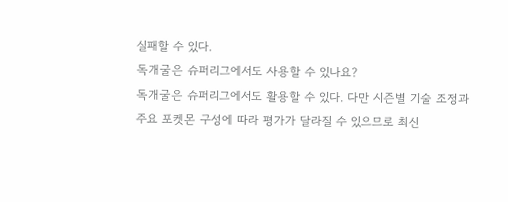실패할 수 있다.
독개굴은 슈퍼리그에서도 사용할 수 있나요?
독개굴은 슈퍼리그에서도 활용할 수 있다. 다만 시즌별 기술 조정과 주요 포켓몬 구성에 따라 평가가 달라질 수 있으므로 최신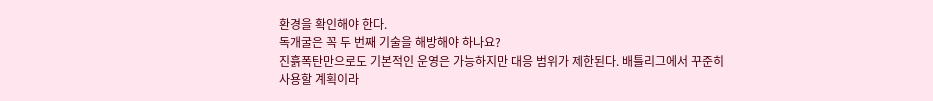환경을 확인해야 한다.
독개굴은 꼭 두 번째 기술을 해방해야 하나요?
진흙폭탄만으로도 기본적인 운영은 가능하지만 대응 범위가 제한된다. 배틀리그에서 꾸준히 사용할 계획이라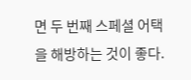면 두 번째 스페셜 어택을 해방하는 것이 좋다.